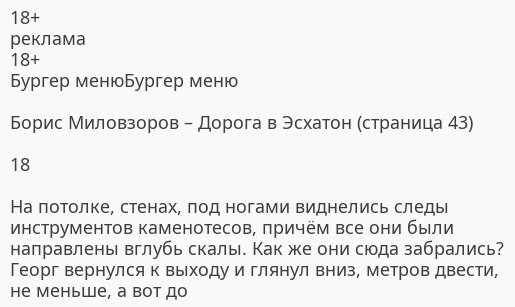18+
реклама
18+
Бургер менюБургер меню

Борис Миловзоров – Дорога в Эсхатон (страница 43)

18

На потолке, стенах, под ногами виднелись следы инструментов каменотесов, причём все они были направлены вглубь скалы. Как же они сюда забрались? Георг вернулся к выходу и глянул вниз, метров двести, не меньше, а вот до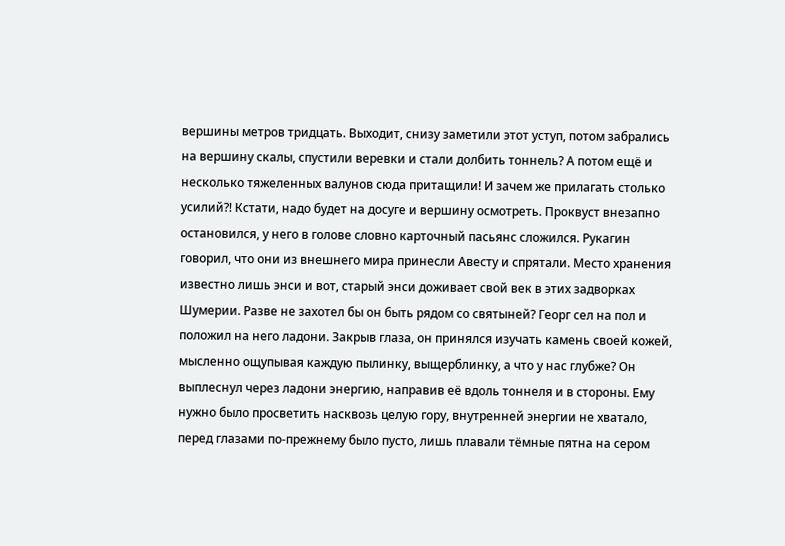вершины метров тридцать. Выходит, снизу заметили этот уступ, потом забрались на вершину скалы, спустили веревки и стали долбить тоннель? А потом ещё и несколько тяжеленных валунов сюда притащили! И зачем же прилагать столько усилий?! Кстати, надо будет на досуге и вершину осмотреть. Проквуст внезапно остановился, у него в голове словно карточный пасьянс сложился. Рукагин говорил, что они из внешнего мира принесли Авесту и спрятали. Место хранения известно лишь энси и вот, старый энси доживает свой век в этих задворках Шумерии. Разве не захотел бы он быть рядом со святыней? Георг сел на пол и положил на него ладони. Закрыв глаза, он принялся изучать камень своей кожей, мысленно ощупывая каждую пылинку, выщерблинку, а что у нас глубже? Он выплеснул через ладони энергию, направив её вдоль тоннеля и в стороны. Ему нужно было просветить насквозь целую гору, внутренней энергии не хватало, перед глазами по-прежнему было пусто, лишь плавали тёмные пятна на сером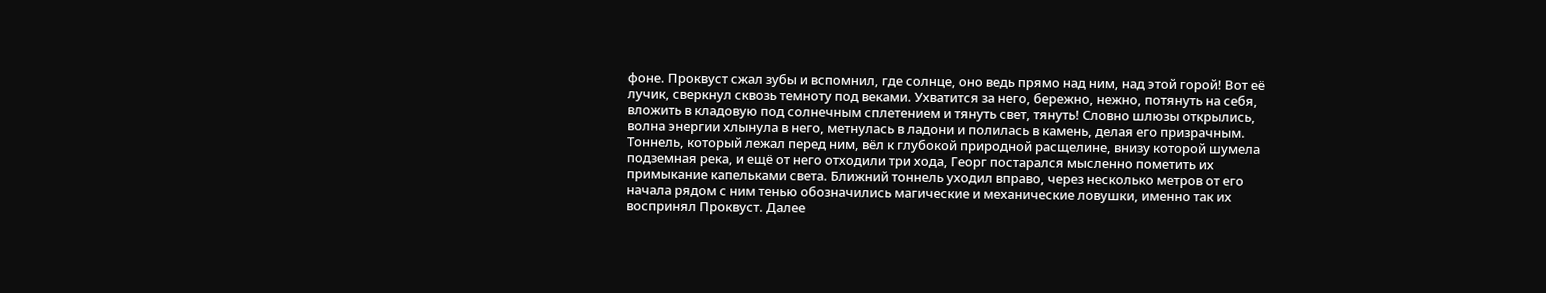фоне. Проквуст сжал зубы и вспомнил, где солнце, оно ведь прямо над ним, над этой горой! Вот её лучик, сверкнул сквозь темноту под веками. Ухватится за него, бережно, нежно, потянуть на себя, вложить в кладовую под солнечным сплетением и тянуть свет, тянуть! Словно шлюзы открылись, волна энергии хлынула в него, метнулась в ладони и полилась в камень, делая его призрачным. Тоннель, который лежал перед ним, вёл к глубокой природной расщелине, внизу которой шумела подземная река, и ещё от него отходили три хода, Георг постарался мысленно пометить их примыкание капельками света. Ближний тоннель уходил вправо, через несколько метров от его начала рядом с ним тенью обозначились магические и механические ловушки, именно так их воспринял Проквуст. Далее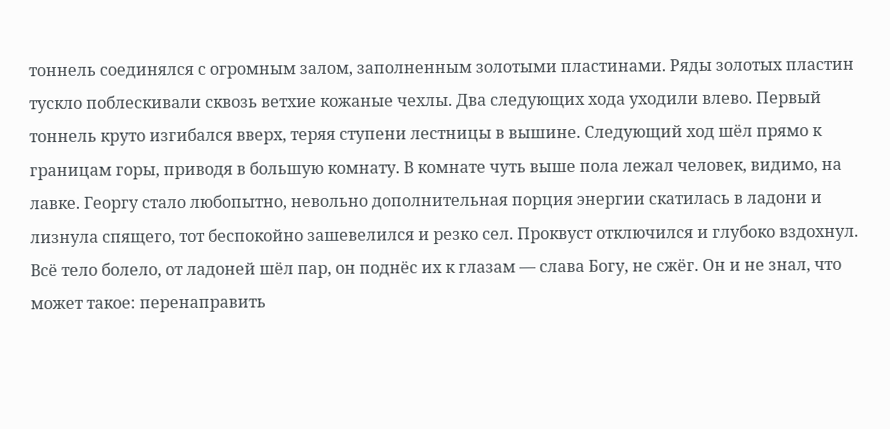тоннель соединялся с огромным залом, заполненным золотыми пластинами. Ряды золотых пластин тускло поблескивали сквозь ветхие кожаные чехлы. Два следующих хода уходили влево. Первый тоннель круто изгибался вверх, теряя ступени лестницы в вышине. Следующий ход шёл прямо к границам горы, приводя в большую комнату. В комнате чуть выше пола лежал человек, видимо, на лавке. Георгу стало любопытно, невольно дополнительная порция энергии скатилась в ладони и лизнула спящего, тот беспокойно зашевелился и резко сел. Проквуст отключился и глубоко вздохнул. Всё тело болело, от ладоней шёл пар, он поднёс их к глазам — слава Богу, не сжёг. Он и не знал, что может такое: перенаправить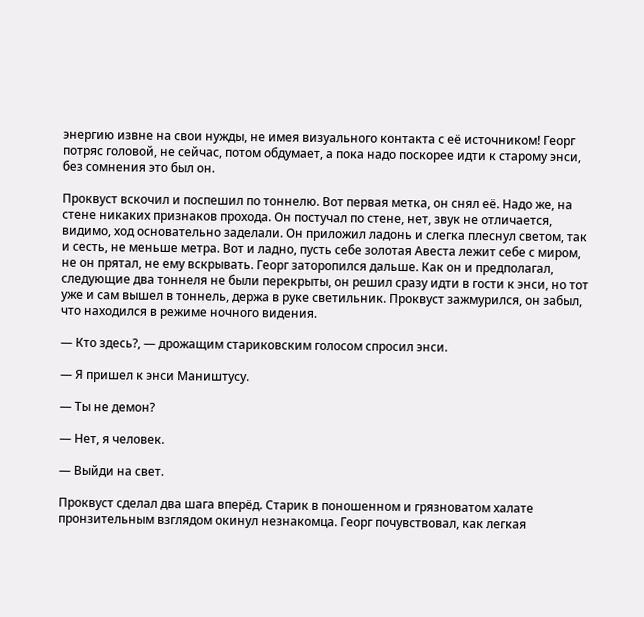энергию извне на свои нужды, не имея визуального контакта с её источником! Георг потряс головой, не сейчас, потом обдумает, а пока надо поскорее идти к старому энси, без сомнения это был он.

Проквуст вскочил и поспешил по тоннелю. Вот первая метка, он снял её. Надо же, на стене никаких признаков прохода. Он постучал по стене, нет, звук не отличается, видимо, ход основательно заделали. Он приложил ладонь и слегка плеснул светом, так и сесть, не меньше метра. Вот и ладно, пусть себе золотая Авеста лежит себе с миром, не он прятал, не ему вскрывать. Георг заторопился дальше. Как он и предполагал, следующие два тоннеля не были перекрыты, он решил сразу идти в гости к энси, но тот уже и сам вышел в тоннель, держа в руке светильник. Проквуст зажмурился, он забыл, что находился в режиме ночного видения.

— Кто здесь?, — дрожащим стариковским голосом спросил энси.

— Я пришел к энси Маништусу.

— Ты не демон?

— Нет, я человек.

— Выйди на свет.

Проквуст сделал два шага вперёд. Старик в поношенном и грязноватом халате пронзительным взглядом окинул незнакомца. Георг почувствовал, как легкая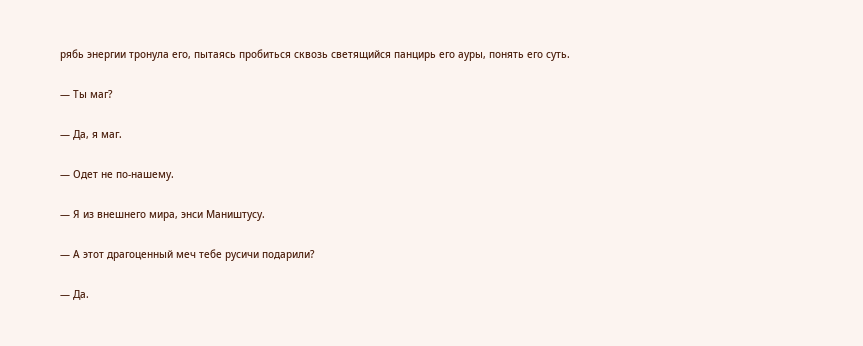рябь энергии тронула его, пытаясь пробиться сквозь светящийся панцирь его ауры, понять его суть.

— Ты маг?

— Да, я маг.

— Одет не по-нашему.

— Я из внешнего мира, энси Маништусу.

— А этот драгоценный меч тебе русичи подарили?

— Да.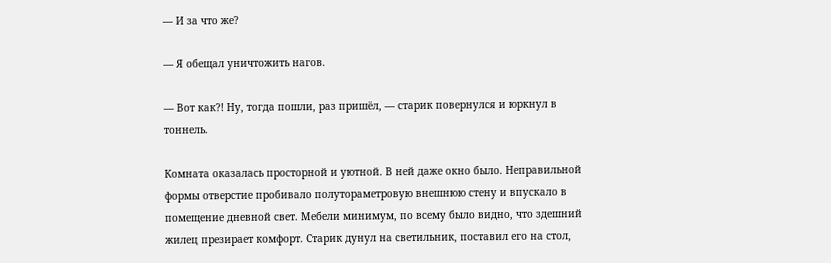— И за что же?

— Я обещал уничтожить нагов.

— Вот как?! Ну, тогда пошли, раз пришёл, — старик повернулся и юркнул в тоннель.

Комната оказалась просторной и уютной. В ней даже окно было. Неправильной формы отверстие пробивало полутораметровую внешнюю стену и впускало в помещение дневной свет. Мебели минимум, по всему было видно, что здешний жилец презирает комфорт. Старик дунул на светильник, поставил его на стол,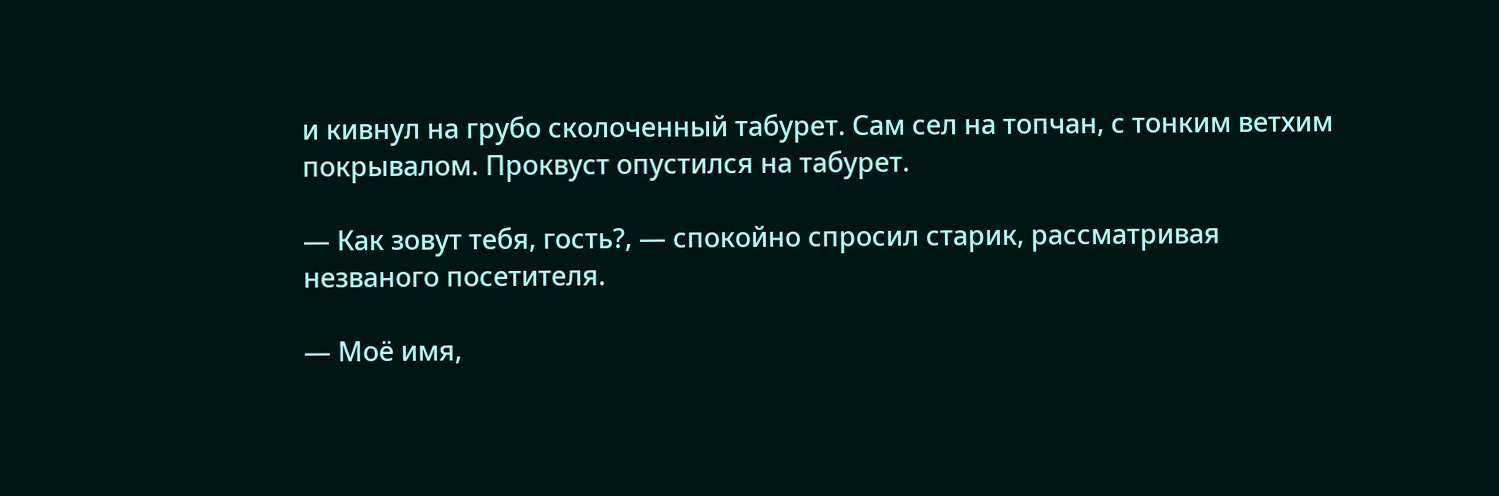и кивнул на грубо сколоченный табурет. Сам сел на топчан, с тонким ветхим покрывалом. Проквуст опустился на табурет.

— Как зовут тебя, гость?, — спокойно спросил старик, рассматривая незваного посетителя.

— Моё имя,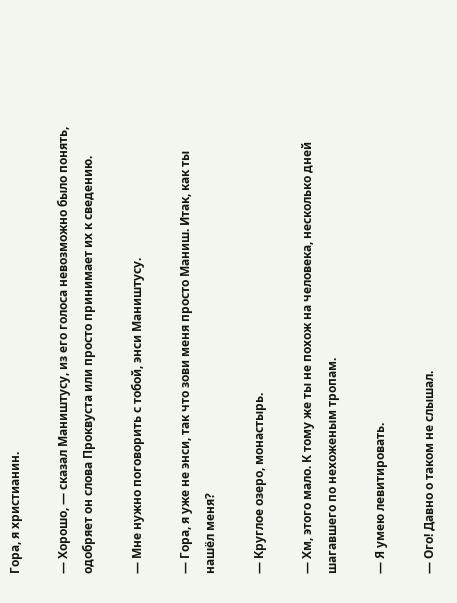Гора, я христианин.

— Хорошо, — сказал Маништусу, из его голоса невозможно было понять, одобряет он слова Проквуста или просто принимает их к сведению.

— Мне нужно поговорить с тобой, энси Маништусу.

— Гора, я уже не энси, так что зови меня просто Маниш. Итак, как ты нашёл меня?

— Круглое озеро, монастырь.

— Хм, этого мало. К тому же ты не похож на человека, несколько дней шагавшего по нехоженым тропам.

— Я умею левитировать.

— Ого! Давно о таком не слышал.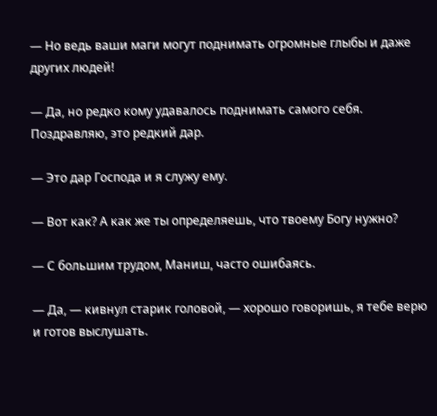— Но ведь ваши маги могут поднимать огромные глыбы и даже других людей!

— Да, но редко кому удавалось поднимать самого себя. Поздравляю, это редкий дар.

— Это дар Господа и я служу ему.

— Вот как? А как же ты определяешь, что твоему Богу нужно?

— С большим трудом, Маниш, часто ошибаясь.

— Да, — кивнул старик головой, — хорошо говоришь, я тебе верю и готов выслушать.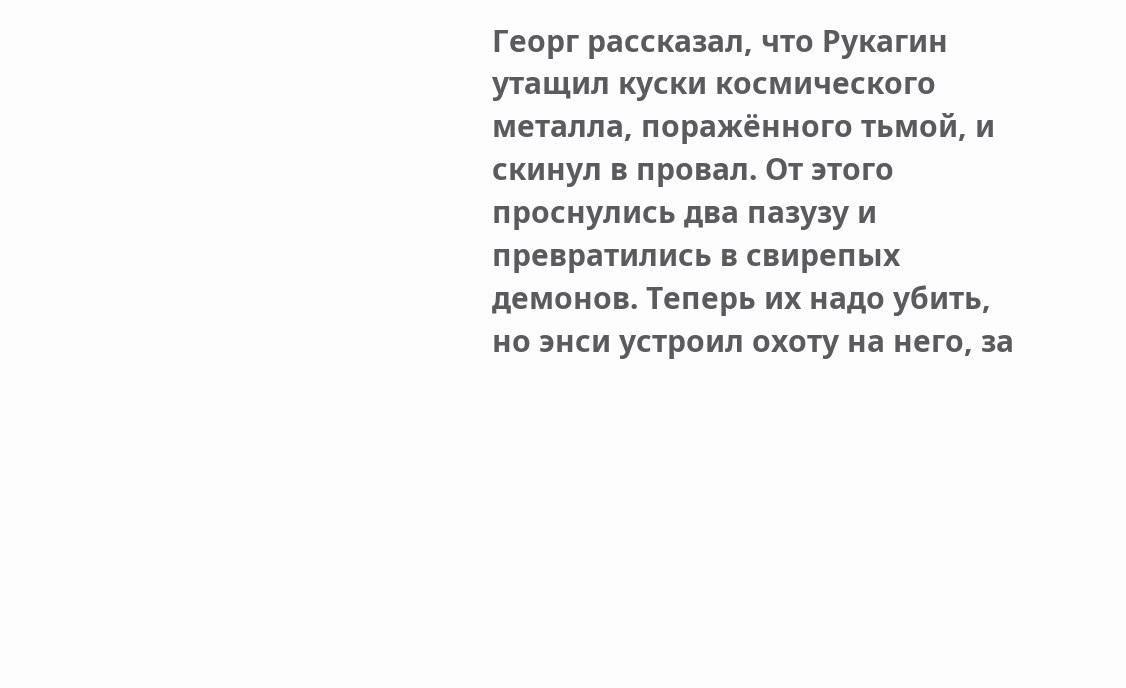Георг рассказал, что Рукагин утащил куски космического металла, поражённого тьмой, и скинул в провал. От этого проснулись два пазузу и превратились в свирепых демонов. Теперь их надо убить, но энси устроил охоту на него, за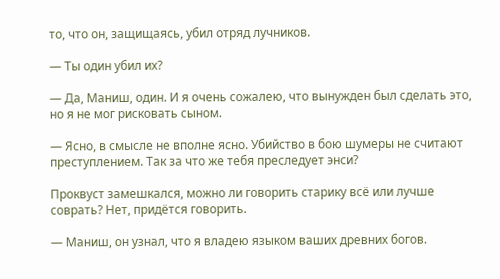то, что он, защищаясь, убил отряд лучников.

— Ты один убил их?

— Да, Маниш, один. И я очень сожалею, что вынужден был сделать это, но я не мог рисковать сыном.

— Ясно, в смысле не вполне ясно. Убийство в бою шумеры не считают преступлением. Так за что же тебя преследует энси?

Проквуст замешкался, можно ли говорить старику всё или лучше соврать? Нет, придётся говорить.

— Маниш, он узнал, что я владею языком ваших древних богов.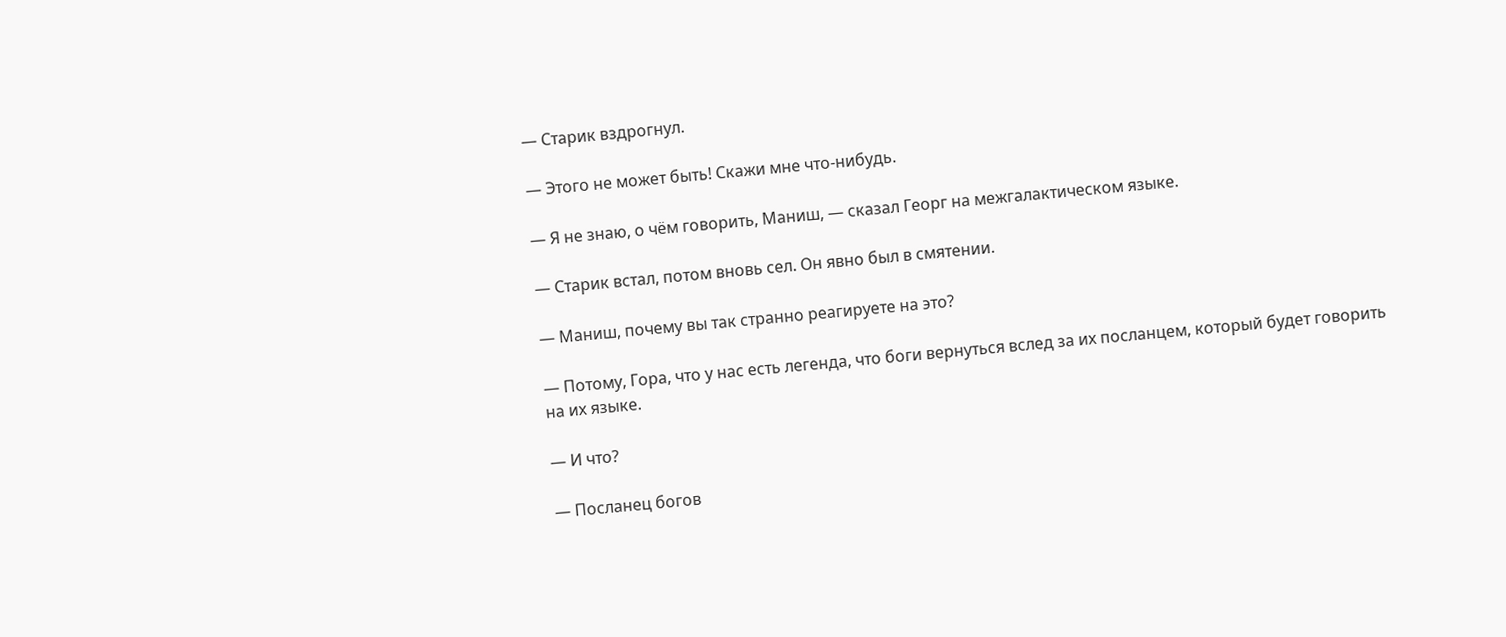— Старик вздрогнул.

— Этого не может быть! Скажи мне что-нибудь.

— Я не знаю, о чём говорить, Маниш, — сказал Георг на межгалактическом языке.

— Старик встал, потом вновь сел. Он явно был в смятении.

— Маниш, почему вы так странно реагируете на это?

— Потому, Гора, что у нас есть легенда, что боги вернуться вслед за их посланцем, который будет говорить на их языке.

— И что?

— Посланец богов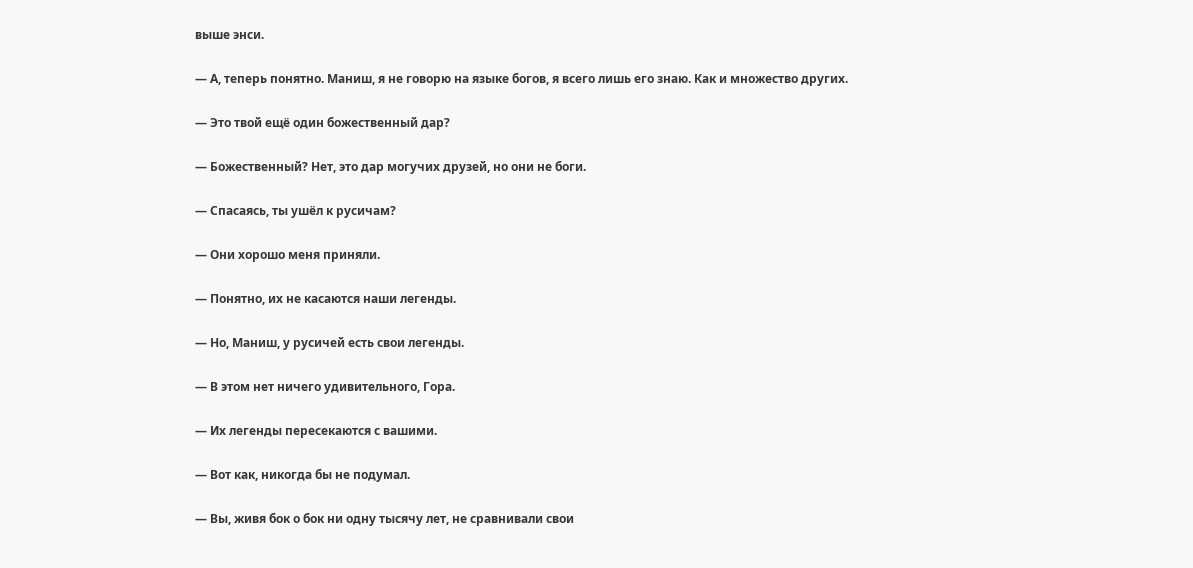выше энси.

— А, теперь понятно. Маниш, я не говорю на языке богов, я всего лишь его знаю. Как и множество других.

— Это твой ещё один божественный дар?

— Божественный? Нет, это дар могучих друзей, но они не боги.

— Спасаясь, ты ушёл к русичам?

— Они хорошо меня приняли.

— Понятно, их не касаются наши легенды.

— Но, Маниш, у русичей есть свои легенды.

— В этом нет ничего удивительного, Гора.

— Их легенды пересекаются с вашими.

— Вот как, никогда бы не подумал.

— Вы, живя бок о бок ни одну тысячу лет, не сравнивали свои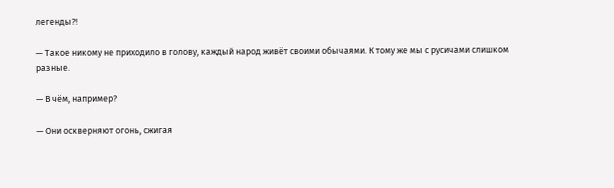легенды?!

— Такое никому не приходило в голову, каждый народ живёт своими обычаями. К тому же мы с русичами слишком разные.

— В чём, например?

— Они оскверняют огонь, сжигая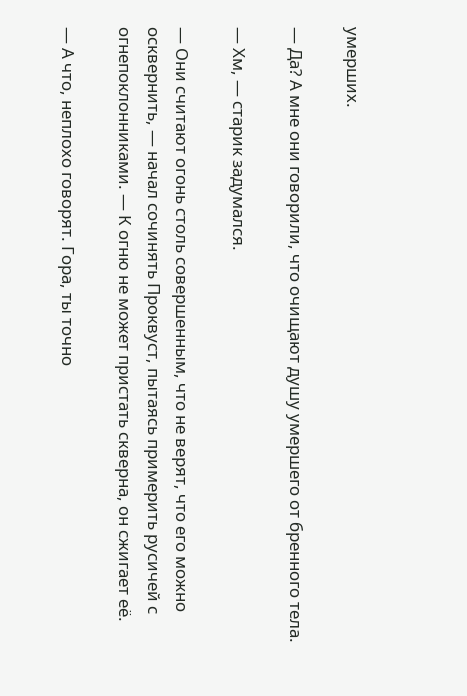умерших.

— Да? А мне они говорили, что очищают душу умершего от бренного тела.

— Хм, — старик задумался.

— Они считают огонь столь совершенным, что не верят, что его можно осквернить, — начал сочинять Проквуст, пытаясь примерить русичей с огнепоклонниками. — К огню не может пристать скверна, он сжигает её.

— А что, неплохо говорят. Гора, ты точно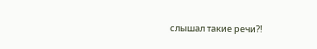слышал такие речи?!